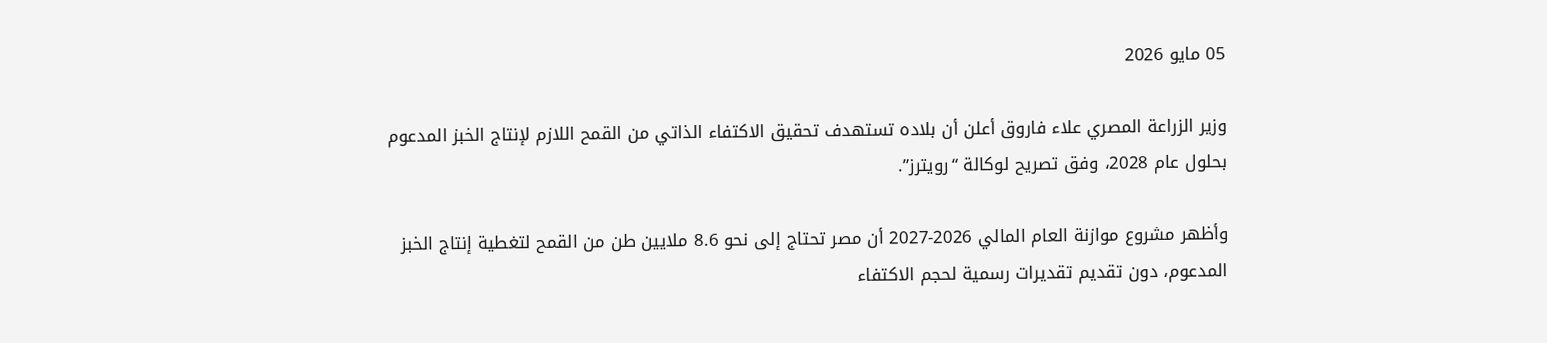05 مايو 2026

وزير الزراعة المصري علاء فاروق أعلن أن بلاده تستهدف تحقيق الاكتفاء الذاتي من القمح اللازم لإنتاج الخبز المدعوم بحلول عام 2028، وفق تصريح لوكالة “رويترز”.

وأظهر مشروع موازنة العام المالي 2026-2027 أن مصر تحتاج إلى نحو 8.6 ملايين طن من القمح لتغطية إنتاج الخبز المدعوم، دون تقديم تقديرات رسمية لحجم الاكتفاء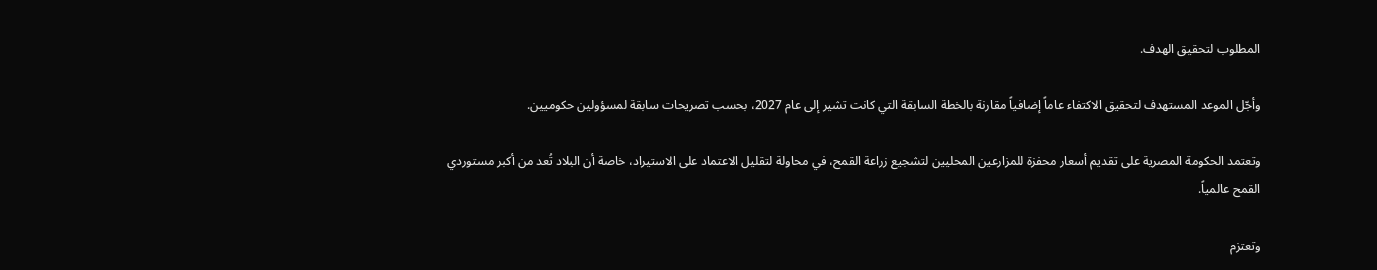المطلوب لتحقيق الهدف.

وأجّل الموعد المستهدف لتحقيق الاكتفاء عاماً إضافياً مقارنة بالخطة السابقة التي كانت تشير إلى عام 2027، بحسب تصريحات سابقة لمسؤولين حكوميين.

وتعتمد الحكومة المصرية على تقديم أسعار محفزة للمزارعين المحليين لتشجيع زراعة القمح، في محاولة لتقليل الاعتماد على الاستيراد، خاصة أن البلاد تُعد من أكبر مستوردي القمح عالمياً.

وتعتزم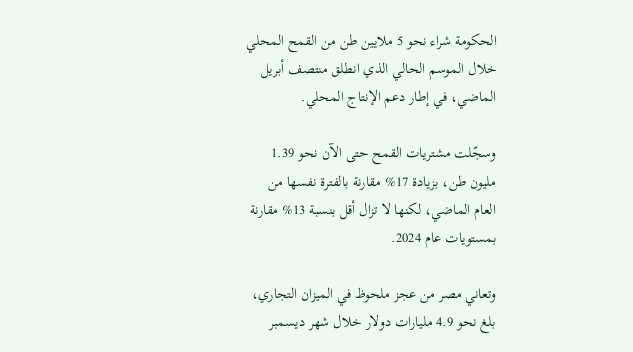الحكومة شراء نحو 5 ملايين طن من القمح المحلي خلال الموسم الحالي الذي انطلق منتصف أبريل الماضي، في إطار دعم الإنتاج المحلي.

وسجّلت مشتريات القمح حتى الآن نحو 1.39 مليون طن، بزيادة 17% مقارنة بالفترة نفسها من العام الماضي، لكنها لا تزال أقل بنسبة 13% مقارنة بمستويات عام 2024.

وتعاني مصر من عجز ملحوظ في الميزان التجاري، بلغ نحو 4.9 مليارات دولار خلال شهر ديسمبر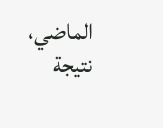الماضي، نتيجة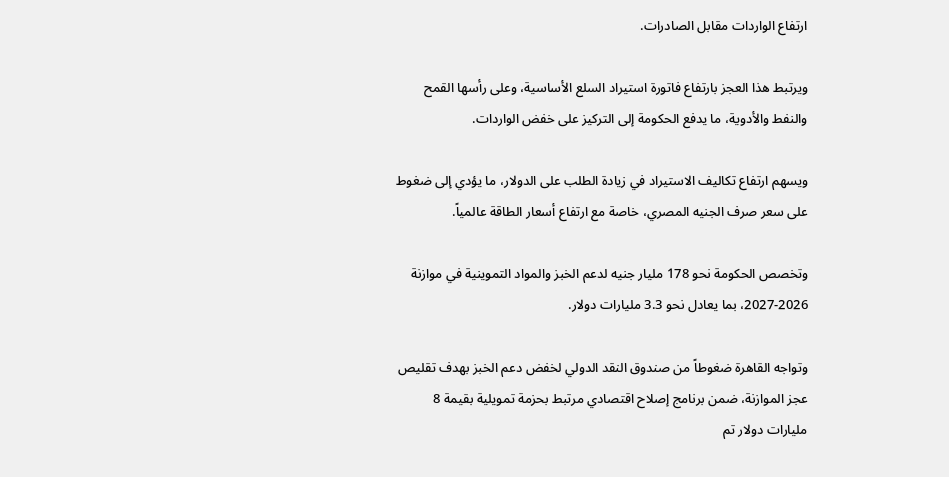ارتفاع الواردات مقابل الصادرات.

ويرتبط هذا العجز بارتفاع فاتورة استيراد السلع الأساسية، وعلى رأسها القمح والنفط والأدوية، ما يدفع الحكومة إلى التركيز على خفض الواردات.

ويسهم ارتفاع تكاليف الاستيراد في زيادة الطلب على الدولار، ما يؤدي إلى ضغوط على سعر صرف الجنيه المصري، خاصة مع ارتفاع أسعار الطاقة عالمياً.

وتخصص الحكومة نحو 178 مليار جنيه لدعم الخبز والمواد التموينية في موازنة 2026-2027، بما يعادل نحو 3.3 مليارات دولار.

وتواجه القاهرة ضغوطاً من صندوق النقد الدولي لخفض دعم الخبز بهدف تقليص عجز الموازنة، ضمن برنامج إصلاح اقتصادي مرتبط بحزمة تمويلية بقيمة 8 مليارات دولار تم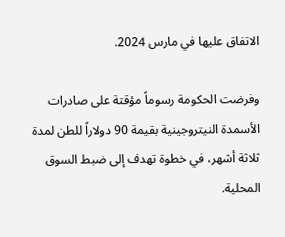الاتفاق عليها في مارس 2024.

وفرضت الحكومة رسوماً مؤقتة على صادرات الأسمدة النيتروجينية بقيمة 90 دولاراً للطن لمدة ثلاثة أشهر، في خطوة تهدف إلى ضبط السوق المحلية.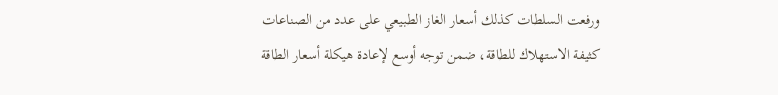ورفعت السلطات كذلك أسعار الغاز الطبيعي على عدد من الصناعات كثيفة الاستهلاك للطاقة، ضمن توجه أوسع لإعادة هيكلة أسعار الطاقة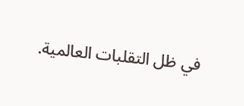في ظل التقلبات العالمية.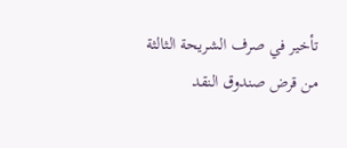تأخير في صرف الشريحة الثالثة من قرض صندوق النقد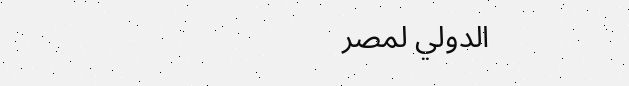الدولي لمصر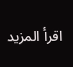اقرأ المزيد